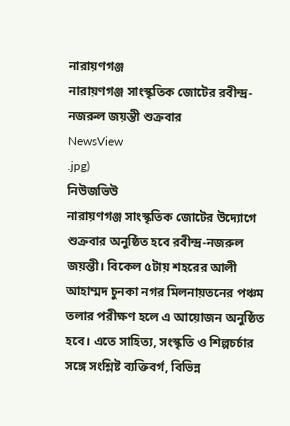নারায়ণগঞ্জ
নারায়ণগঞ্জ সাংস্কৃতিক জোটের রবীন্দ্র-নজরুল জয়ন্তী শুক্রবার
NewsView
.jpg)
নিউজভিউ
নারায়ণগঞ্জ সাংস্কৃতিক জোটের উদ্যোগে শুক্রবার অনুষ্ঠিত হবে রবীন্দ্র-নজরুল জয়ন্তী। বিকেল ৫টায় শহরের আলী আহাম্মদ চুনকা নগর মিলনায়তনের পঞ্চম তলার পরীক্ষণ হলে এ আয়োজন অনুষ্ঠিত হবে। এতে সাহিত্য, সংস্কৃতি ও শিল্পচর্চার সঙ্গে সংশ্লিষ্ট ব্যক্তিবর্গ, বিভিন্ন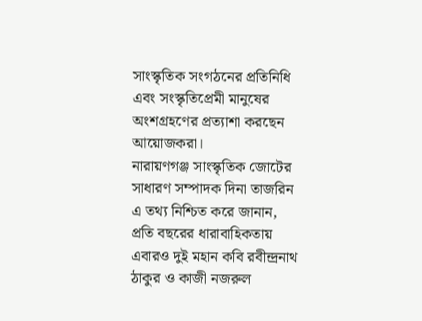সাংস্কৃতিক সংগঠনের প্রতিনিধি এবং সংস্কৃতিপ্রেমী মানুষের অংশগ্রহণের প্রত্যাশা করছেন আয়োজকরা।
নারায়ণগঞ্জ সাংস্কৃতিক জোটের সাধারণ সম্পাদক দিনা তাজরিন এ তথ্য নিশ্চিত করে জানান, প্রতি বছরের ধারাবাহিকতায় এবারও দুই মহান কবি রবীন্দ্রনাথ ঠাকুর ও কাজী নজরুল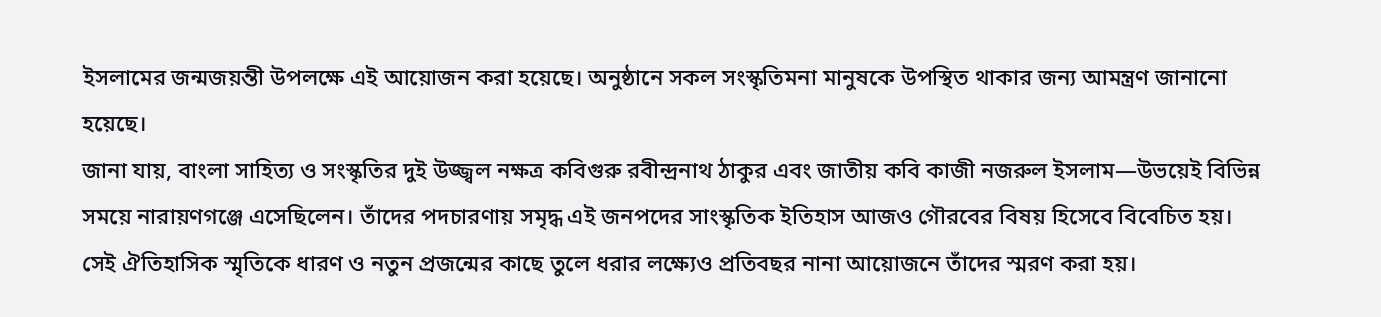ইসলামের জন্মজয়ন্তী উপলক্ষে এই আয়োজন করা হয়েছে। অনুষ্ঠানে সকল সংস্কৃতিমনা মানুষকে উপস্থিত থাকার জন্য আমন্ত্রণ জানানো হয়েছে।
জানা যায়, বাংলা সাহিত্য ও সংস্কৃতির দুই উজ্জ্বল নক্ষত্র কবিগুরু রবীন্দ্রনাথ ঠাকুর এবং জাতীয় কবি কাজী নজরুল ইসলাম—উভয়েই বিভিন্ন সময়ে নারায়ণগঞ্জে এসেছিলেন। তাঁদের পদচারণায় সমৃদ্ধ এই জনপদের সাংস্কৃতিক ইতিহাস আজও গৌরবের বিষয় হিসেবে বিবেচিত হয়। সেই ঐতিহাসিক স্মৃতিকে ধারণ ও নতুন প্রজন্মের কাছে তুলে ধরার লক্ষ্যেও প্রতিবছর নানা আয়োজনে তাঁদের স্মরণ করা হয়।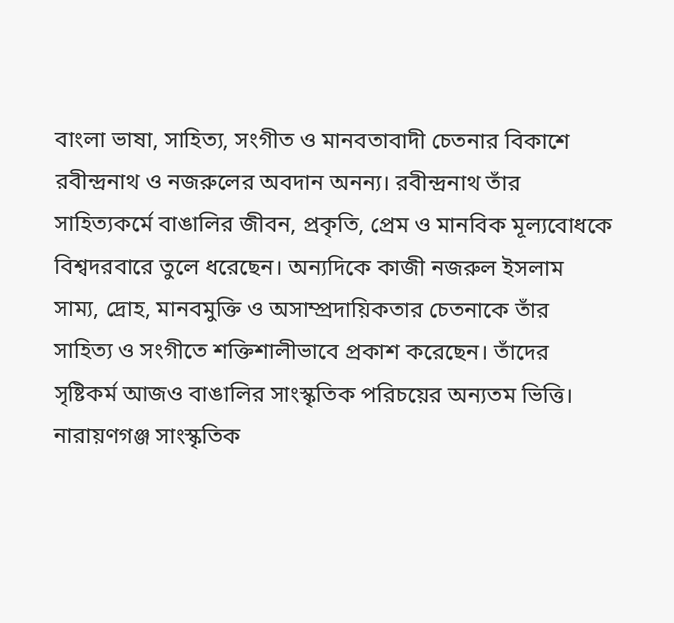বাংলা ভাষা, সাহিত্য, সংগীত ও মানবতাবাদী চেতনার বিকাশে রবীন্দ্রনাথ ও নজরুলের অবদান অনন্য। রবীন্দ্রনাথ তাঁর সাহিত্যকর্মে বাঙালির জীবন, প্রকৃতি, প্রেম ও মানবিক মূল্যবোধকে বিশ্বদরবারে তুলে ধরেছেন। অন্যদিকে কাজী নজরুল ইসলাম সাম্য, দ্রোহ, মানবমুক্তি ও অসাম্প্রদায়িকতার চেতনাকে তাঁর সাহিত্য ও সংগীতে শক্তিশালীভাবে প্রকাশ করেছেন। তাঁদের সৃষ্টিকর্ম আজও বাঙালির সাংস্কৃতিক পরিচয়ের অন্যতম ভিত্তি।
নারায়ণগঞ্জ সাংস্কৃতিক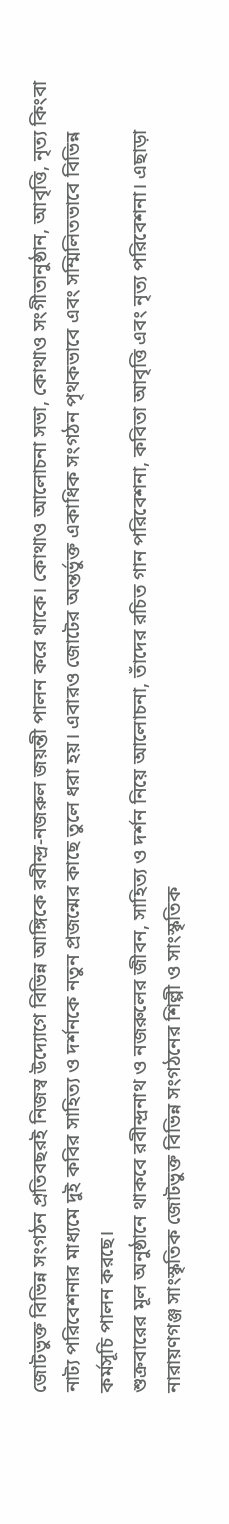জোটভুক্ত বিভিন্ন সংগঠন প্রতিবছরই নিজস্ব উদ্যোগে বিভিন্ন আঙ্গিকে রবীন্দ্র-নজরুল জয়ন্তী পালন করে থাকে। কোথাও আলোচনা সভা, কোথাও সংগীতানুষ্ঠান, আবৃত্তি, নৃত্য কিংবা নাট্য পরিবেশনার মাধ্যমে দুই কবির সাহিত্য ও দর্শনকে নতুন প্রজন্মের কাছে তুলে ধরা হয়। এবারও জোটের অন্তর্ভুক্ত একাধিক সংগঠন পৃথকভাবে এবং সম্মিলিতভাবে বিভিন্ন কর্মসূচি পালন করছে।
শুক্রবারের মূল অনুষ্ঠানে থাকবে রবীন্দ্রনাথ ও নজরুলের জীবন, সাহিত্য ও দর্শন নিয়ে আলোচনা, তাঁদের রচিত গান পরিবেশনা, কবিতা আবৃত্তি এবং নৃত্য পরিবেশনা। এছাড়া নারায়ণগঞ্জ সাংস্কৃতিক জোটভুক্ত বিভিন্ন সংগঠনের শিল্পী ও সাংস্কৃতিক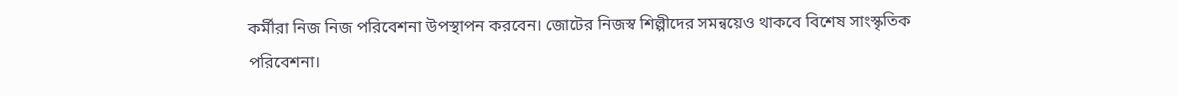কর্মীরা নিজ নিজ পরিবেশনা উপস্থাপন করবেন। জোটের নিজস্ব শিল্পীদের সমন্বয়েও থাকবে বিশেষ সাংস্কৃতিক পরিবেশনা।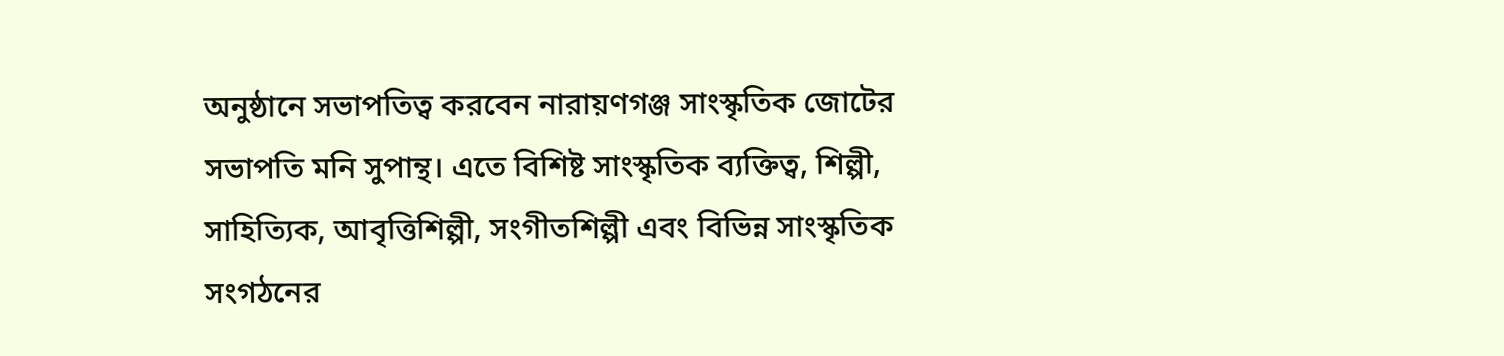অনুষ্ঠানে সভাপতিত্ব করবেন নারায়ণগঞ্জ সাংস্কৃতিক জোটের সভাপতি মনি সুপান্থ। এতে বিশিষ্ট সাংস্কৃতিক ব্যক্তিত্ব, শিল্পী, সাহিত্যিক, আবৃত্তিশিল্পী, সংগীতশিল্পী এবং বিভিন্ন সাংস্কৃতিক সংগঠনের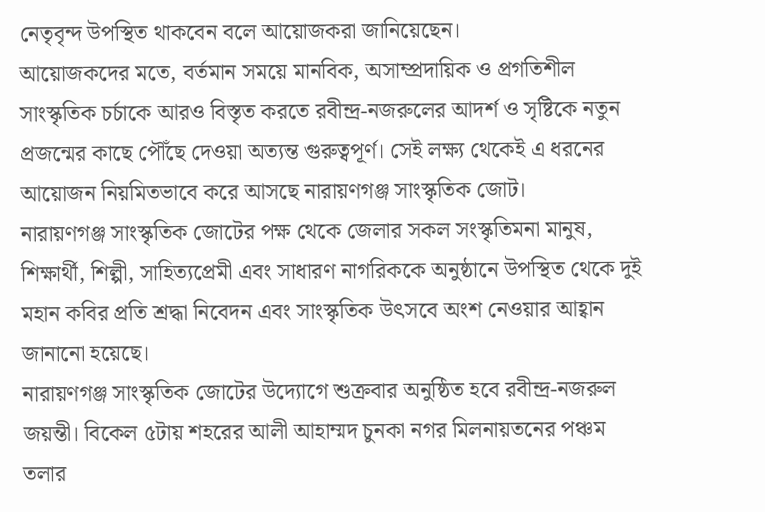নেতৃবৃন্দ উপস্থিত থাকবেন বলে আয়োজকরা জানিয়েছেন।
আয়োজকদের মতে, বর্তমান সময়ে মানবিক, অসাম্প্রদায়িক ও প্রগতিশীল সাংস্কৃতিক চর্চাকে আরও বিস্তৃত করতে রবীন্দ্র-নজরুলের আদর্শ ও সৃষ্টিকে নতুন প্রজন্মের কাছে পৌঁছে দেওয়া অত্যন্ত গুরুত্বপূর্ণ। সেই লক্ষ্য থেকেই এ ধরনের আয়োজন নিয়মিতভাবে করে আসছে নারায়ণগঞ্জ সাংস্কৃতিক জোট।
নারায়ণগঞ্জ সাংস্কৃতিক জোটের পক্ষ থেকে জেলার সকল সংস্কৃতিমনা মানুষ, শিক্ষার্থী, শিল্পী, সাহিত্যপ্রেমী এবং সাধারণ নাগরিককে অনুষ্ঠানে উপস্থিত থেকে দুই মহান কবির প্রতি শ্রদ্ধা নিবেদন এবং সাংস্কৃতিক উৎসবে অংশ নেওয়ার আহ্বান জানানো হয়েছে।
নারায়ণগঞ্জ সাংস্কৃতিক জোটের উদ্যোগে শুক্রবার অনুষ্ঠিত হবে রবীন্দ্র-নজরুল জয়ন্তী। বিকেল ৫টায় শহরের আলী আহাম্মদ চুনকা নগর মিলনায়তনের পঞ্চম তলার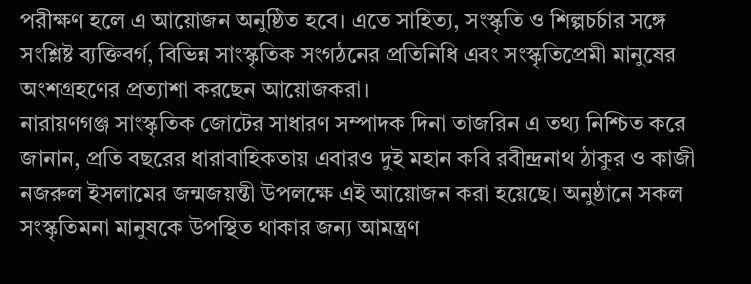পরীক্ষণ হলে এ আয়োজন অনুষ্ঠিত হবে। এতে সাহিত্য, সংস্কৃতি ও শিল্পচর্চার সঙ্গে সংশ্লিষ্ট ব্যক্তিবর্গ, বিভিন্ন সাংস্কৃতিক সংগঠনের প্রতিনিধি এবং সংস্কৃতিপ্রেমী মানুষের অংশগ্রহণের প্রত্যাশা করছেন আয়োজকরা।
নারায়ণগঞ্জ সাংস্কৃতিক জোটের সাধারণ সম্পাদক দিনা তাজরিন এ তথ্য নিশ্চিত করে জানান, প্রতি বছরের ধারাবাহিকতায় এবারও দুই মহান কবি রবীন্দ্রনাথ ঠাকুর ও কাজী নজরুল ইসলামের জন্মজয়ন্তী উপলক্ষে এই আয়োজন করা হয়েছে। অনুষ্ঠানে সকল সংস্কৃতিমনা মানুষকে উপস্থিত থাকার জন্য আমন্ত্রণ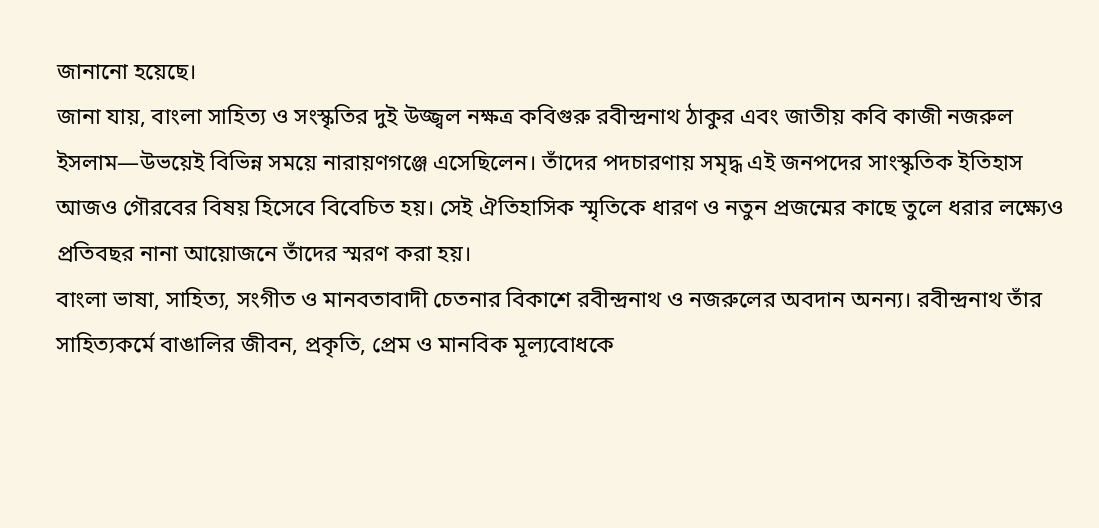জানানো হয়েছে।
জানা যায়, বাংলা সাহিত্য ও সংস্কৃতির দুই উজ্জ্বল নক্ষত্র কবিগুরু রবীন্দ্রনাথ ঠাকুর এবং জাতীয় কবি কাজী নজরুল ইসলাম—উভয়েই বিভিন্ন সময়ে নারায়ণগঞ্জে এসেছিলেন। তাঁদের পদচারণায় সমৃদ্ধ এই জনপদের সাংস্কৃতিক ইতিহাস আজও গৌরবের বিষয় হিসেবে বিবেচিত হয়। সেই ঐতিহাসিক স্মৃতিকে ধারণ ও নতুন প্রজন্মের কাছে তুলে ধরার লক্ষ্যেও প্রতিবছর নানা আয়োজনে তাঁদের স্মরণ করা হয়।
বাংলা ভাষা, সাহিত্য, সংগীত ও মানবতাবাদী চেতনার বিকাশে রবীন্দ্রনাথ ও নজরুলের অবদান অনন্য। রবীন্দ্রনাথ তাঁর সাহিত্যকর্মে বাঙালির জীবন, প্রকৃতি, প্রেম ও মানবিক মূল্যবোধকে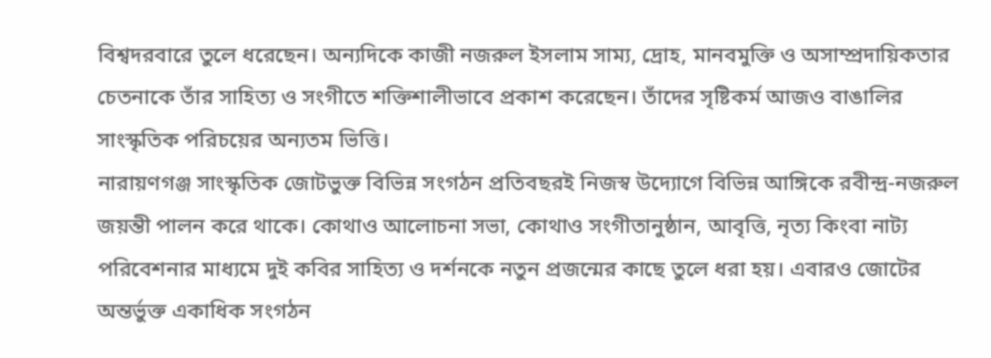বিশ্বদরবারে তুলে ধরেছেন। অন্যদিকে কাজী নজরুল ইসলাম সাম্য, দ্রোহ, মানবমুক্তি ও অসাম্প্রদায়িকতার চেতনাকে তাঁর সাহিত্য ও সংগীতে শক্তিশালীভাবে প্রকাশ করেছেন। তাঁদের সৃষ্টিকর্ম আজও বাঙালির সাংস্কৃতিক পরিচয়ের অন্যতম ভিত্তি।
নারায়ণগঞ্জ সাংস্কৃতিক জোটভুক্ত বিভিন্ন সংগঠন প্রতিবছরই নিজস্ব উদ্যোগে বিভিন্ন আঙ্গিকে রবীন্দ্র-নজরুল জয়ন্তী পালন করে থাকে। কোথাও আলোচনা সভা, কোথাও সংগীতানুষ্ঠান, আবৃত্তি, নৃত্য কিংবা নাট্য পরিবেশনার মাধ্যমে দুই কবির সাহিত্য ও দর্শনকে নতুন প্রজন্মের কাছে তুলে ধরা হয়। এবারও জোটের অন্তর্ভুক্ত একাধিক সংগঠন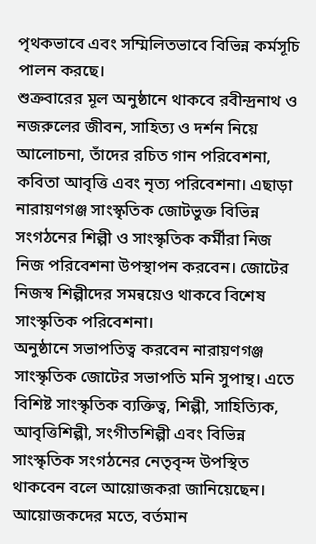পৃথকভাবে এবং সম্মিলিতভাবে বিভিন্ন কর্মসূচি পালন করছে।
শুক্রবারের মূল অনুষ্ঠানে থাকবে রবীন্দ্রনাথ ও নজরুলের জীবন, সাহিত্য ও দর্শন নিয়ে আলোচনা, তাঁদের রচিত গান পরিবেশনা, কবিতা আবৃত্তি এবং নৃত্য পরিবেশনা। এছাড়া নারায়ণগঞ্জ সাংস্কৃতিক জোটভুক্ত বিভিন্ন সংগঠনের শিল্পী ও সাংস্কৃতিক কর্মীরা নিজ নিজ পরিবেশনা উপস্থাপন করবেন। জোটের নিজস্ব শিল্পীদের সমন্বয়েও থাকবে বিশেষ সাংস্কৃতিক পরিবেশনা।
অনুষ্ঠানে সভাপতিত্ব করবেন নারায়ণগঞ্জ সাংস্কৃতিক জোটের সভাপতি মনি সুপান্থ। এতে বিশিষ্ট সাংস্কৃতিক ব্যক্তিত্ব, শিল্পী, সাহিত্যিক, আবৃত্তিশিল্পী, সংগীতশিল্পী এবং বিভিন্ন সাংস্কৃতিক সংগঠনের নেতৃবৃন্দ উপস্থিত থাকবেন বলে আয়োজকরা জানিয়েছেন।
আয়োজকদের মতে, বর্তমান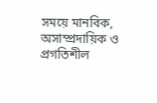সময়ে মানবিক, অসাম্প্রদায়িক ও প্রগতিশীল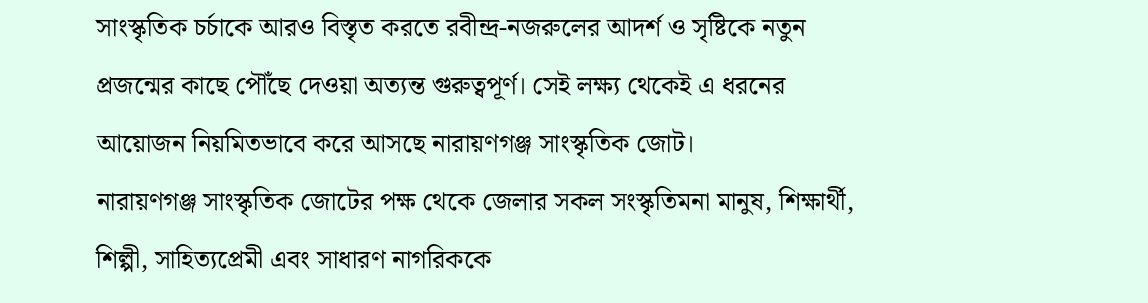সাংস্কৃতিক চর্চাকে আরও বিস্তৃত করতে রবীন্দ্র-নজরুলের আদর্শ ও সৃষ্টিকে নতুন প্রজন্মের কাছে পৌঁছে দেওয়া অত্যন্ত গুরুত্বপূর্ণ। সেই লক্ষ্য থেকেই এ ধরনের আয়োজন নিয়মিতভাবে করে আসছে নারায়ণগঞ্জ সাংস্কৃতিক জোট।
নারায়ণগঞ্জ সাংস্কৃতিক জোটের পক্ষ থেকে জেলার সকল সংস্কৃতিমনা মানুষ, শিক্ষার্থী, শিল্পী, সাহিত্যপ্রেমী এবং সাধারণ নাগরিককে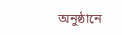অনুষ্ঠানে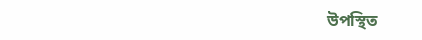উপস্থিত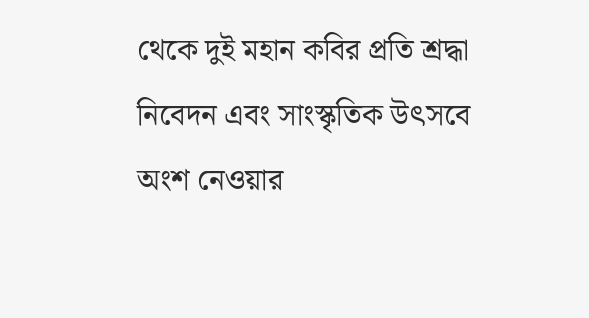থেকে দুই মহান কবির প্রতি শ্রদ্ধা নিবেদন এবং সাংস্কৃতিক উৎসবে অংশ নেওয়ার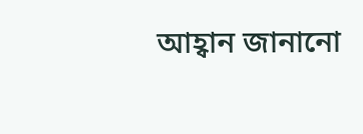আহ্বান জানানো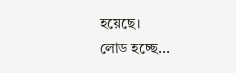হয়েছে।
লোড হচ্ছে...